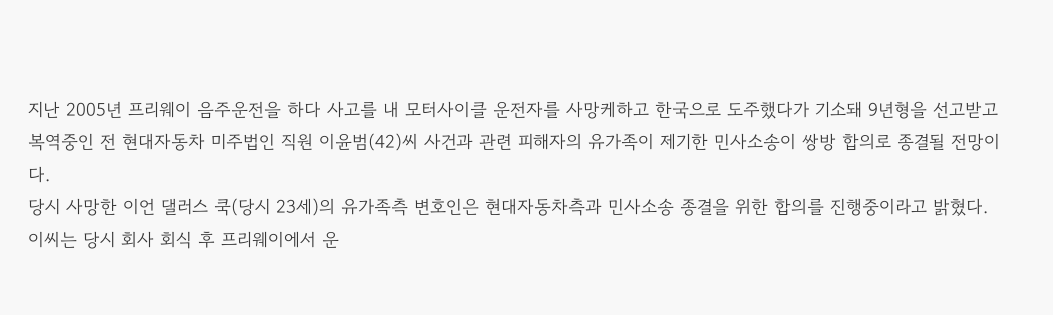지난 2005년 프리웨이 음주운전을 하다 사고를 내 모터사이클 운전자를 사망케하고 한국으로 도주했다가 기소돼 9년형을 선고받고 복역중인 전 현대자동차 미주법인 직원 이윤범(42)씨 사건과 관련 피해자의 유가족이 제기한 민사소송이 쌍방 합의로 종결될 전망이다.
당시 사망한 이언 댈러스 쿡(당시 23세)의 유가족측 변호인은 현대자동차측과 민사소송 종결을 위한 합의를 진행중이라고 밝혔다.
이씨는 당시 회사 회식 후 프리웨이에서 운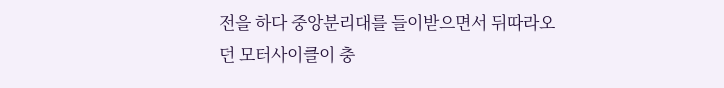전을 하다 중앙분리대를 들이받으면서 뒤따라오던 모터사이클이 충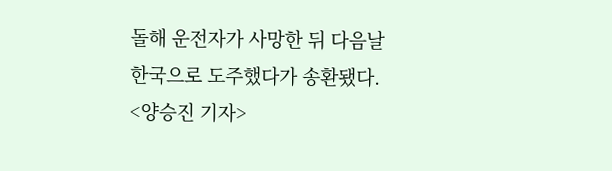돌해 운전자가 사망한 뒤 다음날 한국으로 도주했다가 송환됐다.
<양승진 기자>